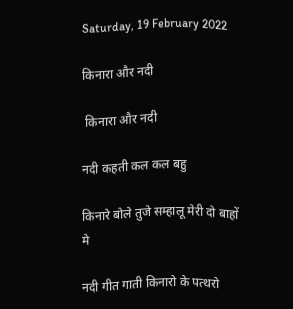Saturday, 19 February 2022

किनारा और नदी

 किनारा और नदी

नदी कहती कल कल बहु

किनारे बोले तुजे सम्हालू मेरी दो बाहों मे

नदी गीत गाती किनारो के पत्थरो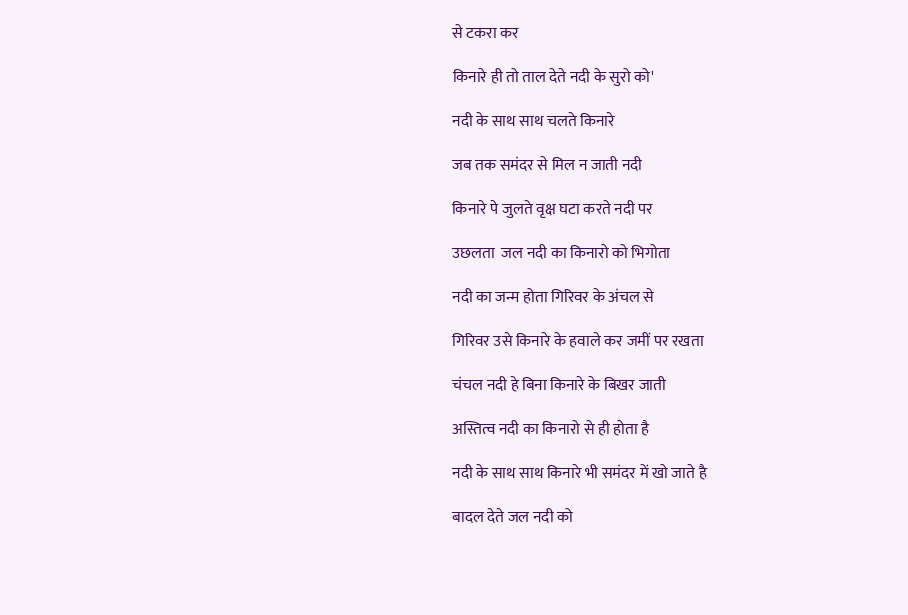से टकरा कर

किनारे ही तो ताल देते नदी के सुरो को'

नदी के साथ साथ चलते किनारे

जब तक समंदर से मिल न जाती नदी

किनारे पे जुलते वृक्ष घटा करते नदी पर

उछलता  जल नदी का किनारो को भिगोता

नदी का जन्म होता गिरिवर के अंचल से

गिरिवर उसे किनारे के हवाले कर जमीं पर रखता

चंचल नदी हे बिना किनारे के बिखर जाती

अस्तित्व नदी का किनारो से ही होता है

नदी के साथ साथ किनारे भी समंदर में खो जाते है

बादल देते जल नदी को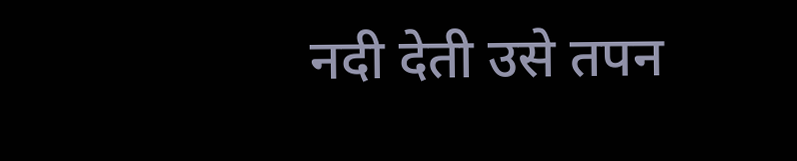नदी देती उसे तपन